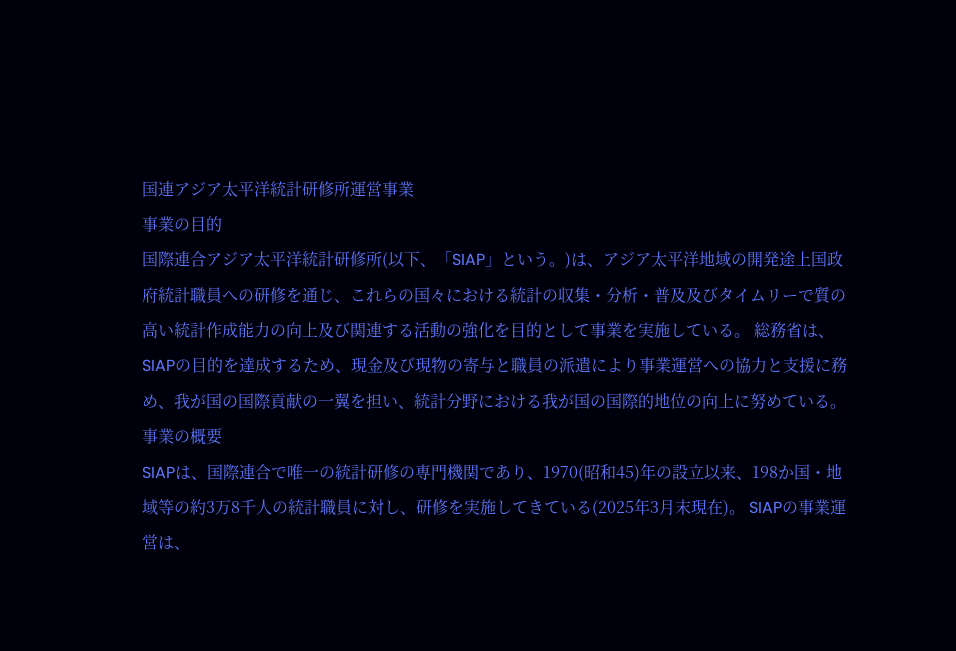国連アジア太平洋統計研修所運営事業
事業の目的
国際連合アジア太平洋統計研修所(以下、「SIAP」という。)は、アジア太平洋地域の開発途上国政府統計職員への研修を通じ、これらの国々における統計の収集・分析・普及及びタイムリーで質の高い統計作成能力の向上及び関連する活動の強化を目的として事業を実施している。 総務省は、SIAPの目的を達成するため、現金及び現物の寄与と職員の派遣により事業運営への協力と支援に務め、我が国の国際貢献の一翼を担い、統計分野における我が国の国際的地位の向上に努めている。
事業の概要
SIAPは、国際連合で唯一の統計研修の専門機関であり、1970(昭和45)年の設立以来、198か国・地域等の約3万8千人の統計職員に対し、研修を実施してきている(2025年3月末現在)。 SIAPの事業運営は、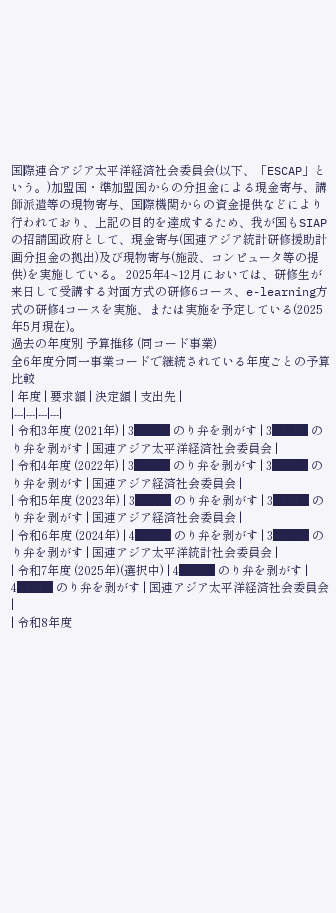国際連合アジア太平洋経済社会委員会(以下、「ESCAP」という。)加盟国・準加盟国からの分担金による現金寄与、講師派遣等の現物寄与、国際機関からの資金提供などにより行われており、上記の目的を達成するため、我が国もSIAPの招請国政府として、現金寄与(国連アジア統計研修援助計画分担金の拠出)及び現物寄与(施設、コンピュータ等の提供)を実施している。 2025年4~12月においては、研修生が来日して受講する対面方式の研修6コース、e-learning方式の研修4コースを実施、または実施を予定している(2025年5月現在)。
過去の年度別 予算推移 (同コード事業)
全6年度分同一事業コードで継続されている年度ごとの予算比較
| 年度 | 要求額 | 決定額 | 支出先 |
|---|---|---|---|
| 令和3年度 (2021年) | 3███ のり弁を剥がす | 3███ のり弁を剥がす | 国連アジア太平洋経済社会委員会 |
| 令和4年度 (2022年) | 3███ のり弁を剥がす | 3███ のり弁を剥がす | 国連アジア経済社会委員会 |
| 令和5年度 (2023年) | 3███ のり弁を剥がす | 3███ のり弁を剥がす | 国連アジア経済社会委員会 |
| 令和6年度 (2024年) | 4███ のり弁を剥がす | 3███ のり弁を剥がす | 国連アジア太平洋統計社会委員会 |
| 令和7年度 (2025年)(選択中) | 4███ のり弁を剥がす | 4███ のり弁を剥がす | 国連アジア太平洋経済社会委員会 |
| 令和8年度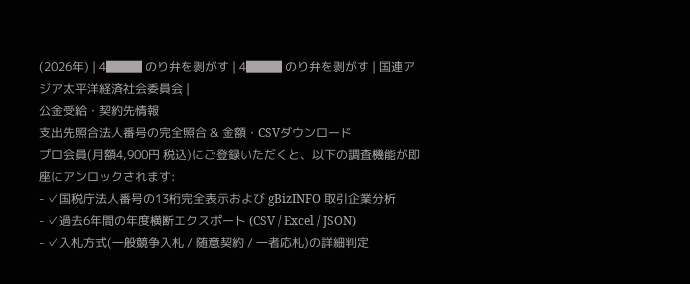(2026年) | 4███ のり弁を剥がす | 4███ のり弁を剥がす | 国連アジア太平洋経済社会委員会 |
公金受給・契約先情報
支出先照合法人番号の完全照合 & 金額・CSVダウンロード
プロ会員(月額4,900円 税込)にご登録いただくと、以下の調査機能が即座にアンロックされます:
- ✓国税庁法人番号の13桁完全表示および gBizINFO 取引企業分析
- ✓過去6年間の年度横断エクスポート (CSV / Excel / JSON)
- ✓入札方式(一般競争入札 / 随意契約 / 一者応札)の詳細判定